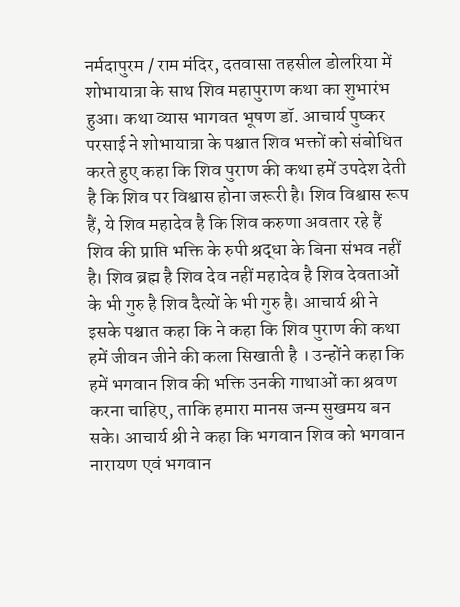नर्मदापुरम / राम मंदिर, दतवासा तहसील डोलरिया में शोभायात्रा के साथ शिव महापुराण कथा का शुभारंभ हुआ। कथा व्यास भागवत भूषण डॉ. आचार्य पुष्कर परसाई ने शोभायात्रा के पश्चात शिव भक्तों को संबोधित करते हुए कहा कि शिव पुराण की कथा हमें उपदेश देती है कि शिव पर विश्वास होना जरूरी है। शिव विश्वास रूप हैं, ये शिव महादेव है कि शिव करुणा अवतार रहे हैं शिव की प्राप्ति भक्ति के रुपी श्रद्धा के बिना संभव नहीं है। शिव ब्रह्म है शिव देव नहीं महादेव है शिव देवताओं के भी गुरु है शिव दैत्यों के भी गुरु है। आचार्य श्री ने इसके पश्चात कहा कि ने कहा कि शिव पुराण की कथा हमें जीवन जीने की कला सिखाती है । उन्होंने कहा कि हमें भगवान शिव की भक्ति उनकी गाथाओं का श्रवण करना चाहिए, ताकि हमारा मानस जन्म सुखमय बन सके। आचार्य श्री ने कहा कि भगवान शिव को भगवान नारायण एवं भगवान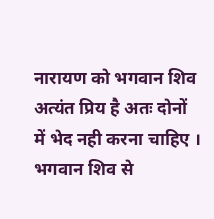नारायण को भगवान शिव अत्यंत प्रिय है अतः दोनों में भेद नही करना चाहिए । भगवान शिव से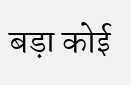बड़ा कोई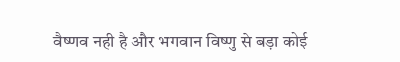वैष्णव नही है और भगवान विष्णु से बड़ा कोई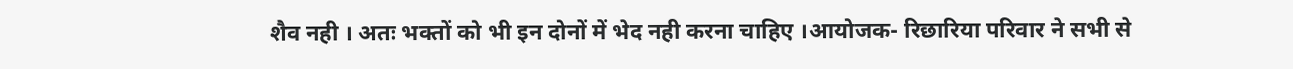शैव नही । अतः भक्तों को भी इन दोनों में भेद नही करना चाहिए ।आयोजक- रिछारिया परिवार ने सभी से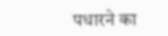पधारने का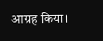आग्रह किया।